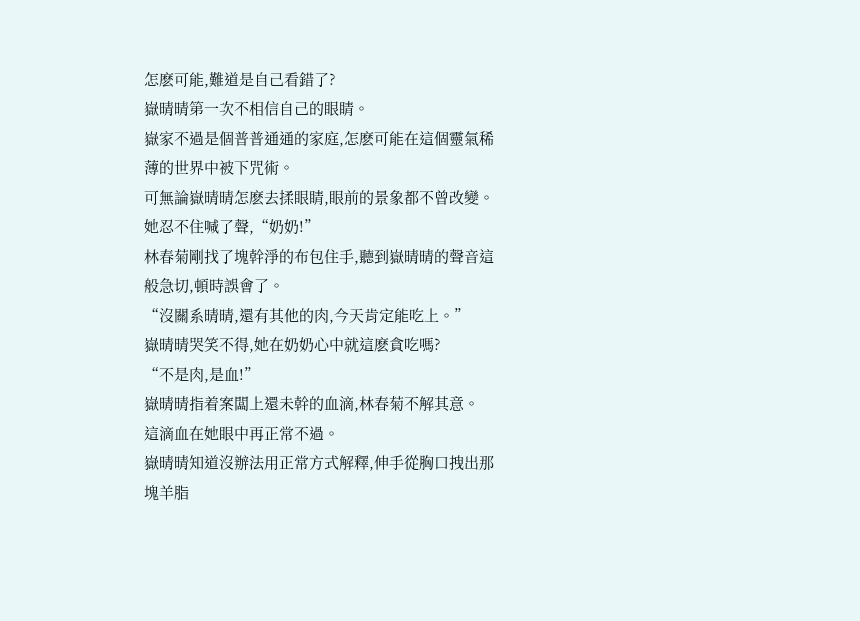怎麽可能,難道是自己看錯了?
嶽晴晴第一次不相信自己的眼睛。
嶽家不過是個普普通通的家庭,怎麽可能在這個靈氣稀薄的世界中被下咒術。
可無論嶽晴晴怎麽去揉眼睛,眼前的景象都不曾改變。
她忍不住喊了聲,“奶奶!”
林春菊剛找了塊幹淨的布包住手,聽到嶽晴晴的聲音這般急切,頓時誤會了。
“沒關系晴晴,還有其他的肉,今天肯定能吃上。”
嶽晴晴哭笑不得,她在奶奶心中就這麽貪吃嗎?
“不是肉,是血!”
嶽晴晴指着案闆上還未幹的血滴,林春菊不解其意。
這滴血在她眼中再正常不過。
嶽晴晴知道沒辦法用正常方式解釋,伸手從胸口拽出那塊羊脂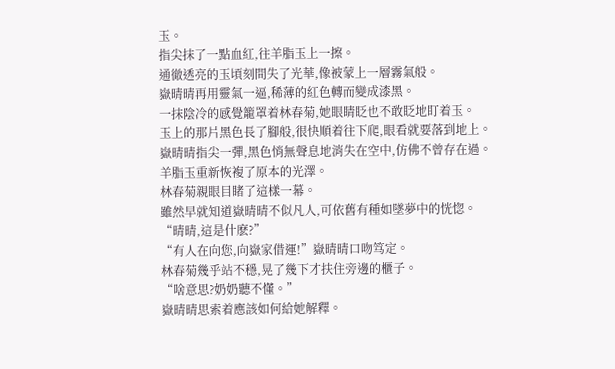玉。
指尖抹了一點血紅,往羊脂玉上一擦。
通徹透亮的玉頃刻間失了光華,像被蒙上一層霧氣般。
嶽晴晴再用靈氣一逼,稀薄的紅色轉而變成漆黑。
一抹陰冷的感覺籠罩着林春菊,她眼睛眨也不敢眨地盯着玉。
玉上的那片黑色長了腳般,很快順着往下爬,眼看就要落到地上。
嶽晴晴指尖一彈,黑色悄無聲息地消失在空中,仿佛不曾存在過。
羊脂玉重新恢複了原本的光澤。
林春菊親眼目睹了這樣一幕。
雖然早就知道嶽晴晴不似凡人,可依舊有種如墜夢中的恍惚。
“晴晴,這是什麽?”
“有人在向您,向嶽家借運!”嶽晴晴口吻笃定。
林春菊幾乎站不穩,晃了幾下才扶住旁邊的櫃子。
“啥意思?奶奶聽不懂。”
嶽晴晴思索着應該如何給她解釋。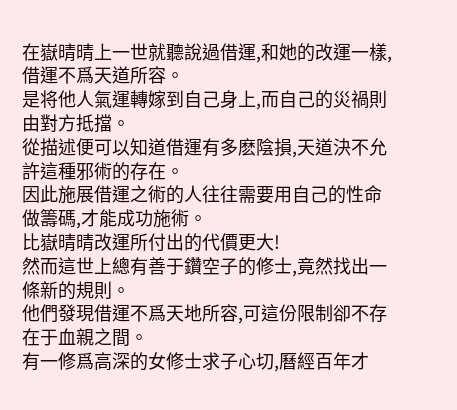在嶽晴晴上一世就聽說過借運,和她的改運一樣,借運不爲天道所容。
是将他人氣運轉嫁到自己身上,而自己的災禍則由對方抵擋。
從描述便可以知道借運有多麽陰損,天道決不允許這種邪術的存在。
因此施展借運之術的人往往需要用自己的性命做籌碼,才能成功施術。
比嶽晴晴改運所付出的代價更大!
然而這世上總有善于鑽空子的修士,竟然找出一條新的規則。
他們發現借運不爲天地所容,可這份限制卻不存在于血親之間。
有一修爲高深的女修士求子心切,曆經百年才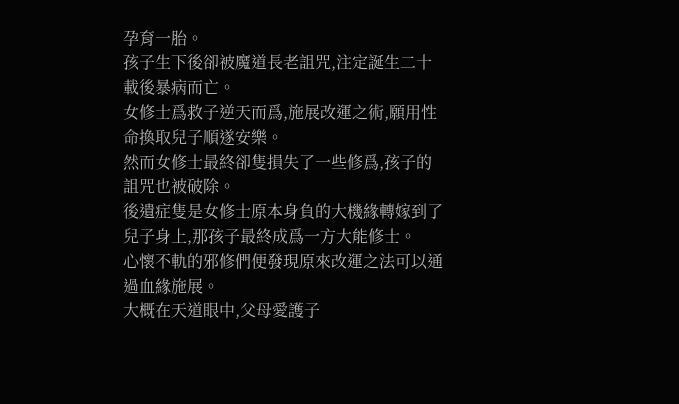孕育一胎。
孩子生下後卻被魔道長老詛咒,注定誕生二十載後暴病而亡。
女修士爲救子逆天而爲,施展改運之術,願用性命換取兒子順遂安樂。
然而女修士最終卻隻損失了一些修爲,孩子的詛咒也被破除。
後遺症隻是女修士原本身負的大機緣轉嫁到了兒子身上,那孩子最終成爲一方大能修士。
心懷不軌的邪修們便發現原來改運之法可以通過血緣施展。
大概在天道眼中,父母愛護子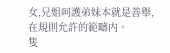女,兄姐呵護弟妹本就是善舉,在規則允許的範疇内。
隻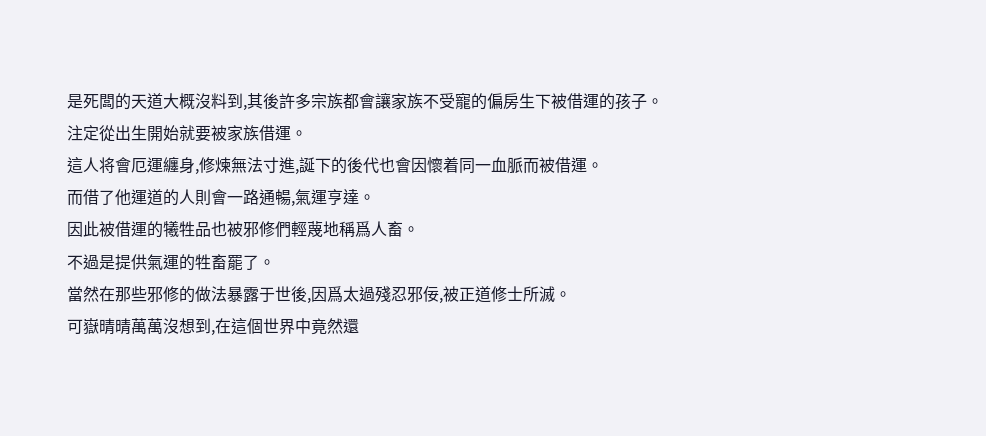是死闆的天道大概沒料到,其後許多宗族都會讓家族不受寵的偏房生下被借運的孩子。
注定從出生開始就要被家族借運。
這人将會厄運纏身,修煉無法寸進,誕下的後代也會因懷着同一血脈而被借運。
而借了他運道的人則會一路通暢,氣運亨達。
因此被借運的犧牲品也被邪修們輕蔑地稱爲人畜。
不過是提供氣運的牲畜罷了。
當然在那些邪修的做法暴露于世後,因爲太過殘忍邪佞,被正道修士所滅。
可嶽晴晴萬萬沒想到,在這個世界中竟然還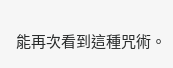能再次看到這種咒術。